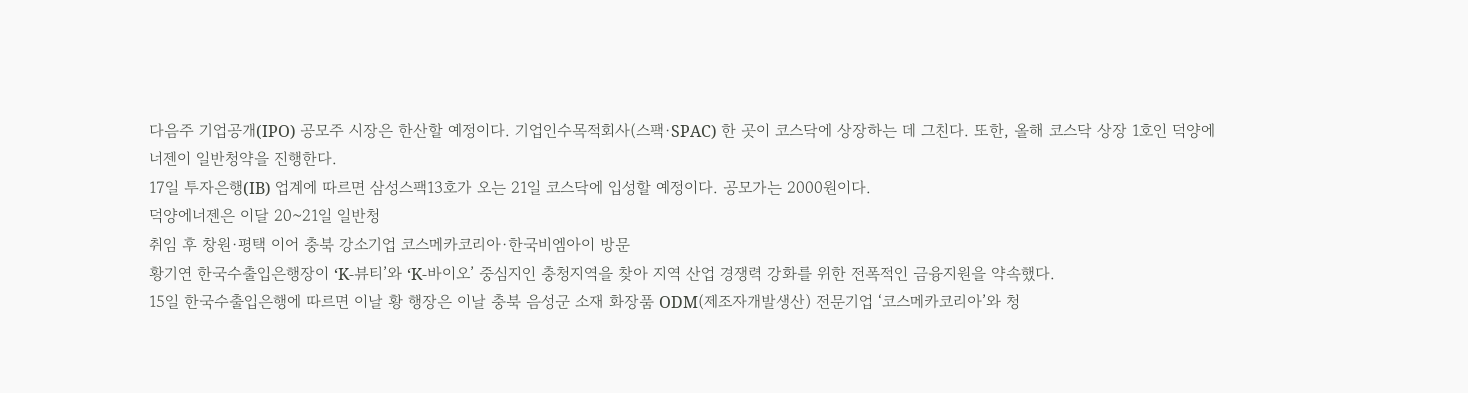다음주 기업공개(IPO) 공모주 시장은 한산할 예정이다. 기업인수목적회사(스팩·SPAC) 한 곳이 코스닥에 상장하는 데 그친다. 또한, 올해 코스닥 상장 1호인 덕양에너젠이 일반청약을 진행한다.
17일 투자은행(IB) 업계에 따르면 삼성스팩13호가 오는 21일 코스닥에 입성할 예정이다. 공모가는 2000원이다.
덕양에너젠은 이달 20~21일 일반청
취임 후 창원·평택 이어 충북 강소기업 코스메카코리아·한국비엠아이 방문
황기연 한국수출입은행장이 ‘K-뷰티’와 ‘K-바이오’ 중심지인 충청지역을 찾아 지역 산업 경쟁력 강화를 위한 전폭적인 금융지원을 약속했다.
15일 한국수출입은행에 따르면 이날 황 행장은 이날 충북 음성군 소재 화장품 ODM(제조자개발생산) 전문기업 ‘코스메카코리아’와 청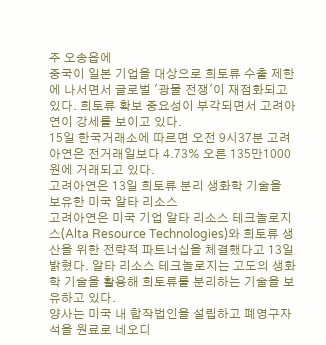주 오송읍에
중국이 일본 기업을 대상으로 희토류 수출 제한에 나서면서 글로벌 '광물 전쟁'이 재점화되고 있다. 희토류 확보 중요성이 부각되면서 고려아연이 강세를 보이고 있다.
15일 한국거래소에 따르면 오전 9시37분 고려아연은 전거래일보다 4.73% 오른 135만1000원에 거래되고 있다.
고려아연은 13일 희토류 분리 생화학 기술을 보유한 미국 알타 리소스
고려아연은 미국 기업 알타 리소스 테크놀로지스(Alta Resource Technologies)와 희토류 생산을 위한 전략적 파트너십을 체결했다고 13일 밝혔다. 알타 리소스 테크놀로지는 고도의 생화학 기술을 활용해 희토류를 분리하는 기술을 보유하고 있다.
양사는 미국 내 합작법인을 설립하고 폐영구자석을 원료로 네오디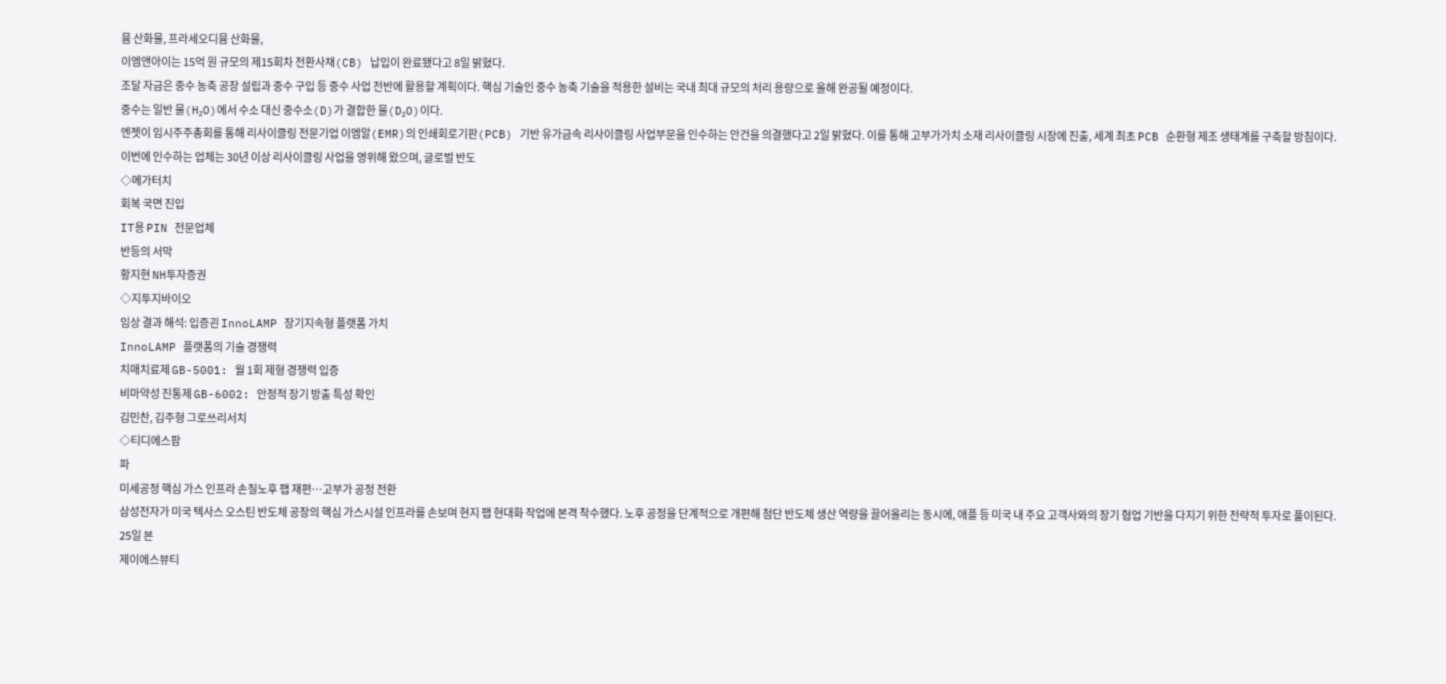뮴 산화물, 프라세오디뮴 산화물,
이엠앤아이는 15억 원 규모의 제15회차 전환사채(CB) 납입이 완료됐다고 8일 밝혔다.
조달 자금은 중수 농축 공장 설립과 중수 구입 등 중수 사업 전반에 활용할 계획이다. 핵심 기술인 중수 농축 기술을 적용한 설비는 국내 최대 규모의 처리 용량으로 올해 완공될 예정이다.
중수는 일반 물(H₂O)에서 수소 대신 중수소(D)가 결합한 물(D₂O)이다.
엔젯이 임시주주총회를 통해 리사이클링 전문기업 이엠알(EMR)의 인쇄회로기판(PCB) 기반 유가금속 리사이클링 사업부문을 인수하는 안건을 의결했다고 2일 밝혔다. 이를 통해 고부가가치 소재 리사이클링 시장에 진출, 세계 최초 PCB 순환형 제조 생태계를 구축할 방침이다.
이번에 인수하는 업체는 30년 이상 리사이클링 사업을 영위해 왔으며, 글로벌 반도
◇메가터치
회복 국면 진입
IT용 PIN 전문업체
반등의 서막
황지현 NH투자증권
◇지투지바이오
임상 결과 해석: 입증괸 InnoLAMP 장기지속형 플랫폼 가치
InnoLAMP 플랫폼의 기술 경쟁력
치매치료제 GB-5001: 월 1회 제형 경쟁력 입증
비마약성 진통제 GB-6002: 안정적 장기 방출 특성 확인
김민찬, 김주형 그로쓰리서치
◇티디에스팜
파
미세공정 핵심 가스 인프라 손질노후 팹 재편…고부가 공정 전환
삼성전자가 미국 텍사스 오스틴 반도체 공장의 핵심 가스시설 인프라를 손보며 현지 팹 현대화 작업에 본격 착수했다. 노후 공정을 단계적으로 개편해 첨단 반도체 생산 역량을 끌어올리는 동시에, 애플 등 미국 내 주요 고객사와의 장기 협업 기반을 다지기 위한 전략적 투자로 풀이된다.
25일 본
제이에스뷰티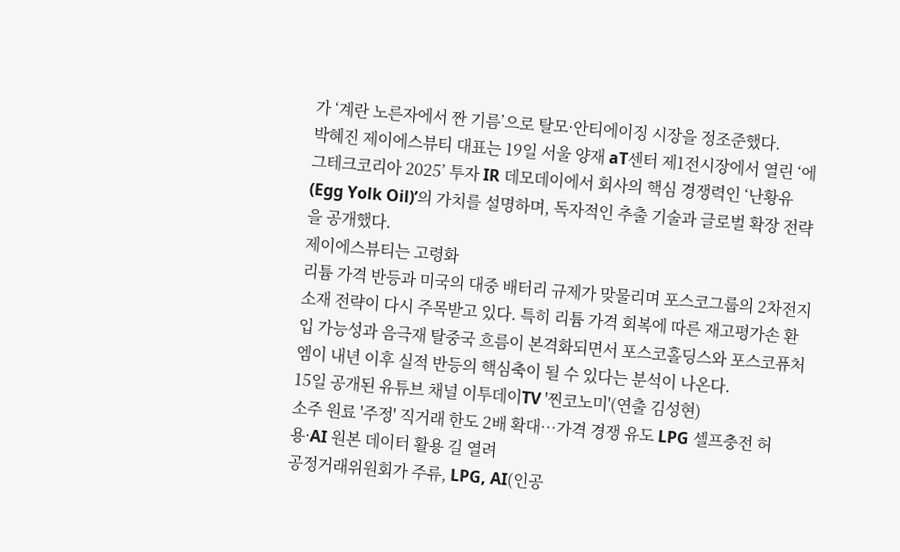가 ‘계란 노른자에서 짠 기름’으로 탈모·안티에이징 시장을 정조준했다.
박혜진 제이에스뷰티 대표는 19일 서울 양재 aT센터 제1전시장에서 열린 ‘에그테크코리아 2025’ 투자 IR 데모데이에서 회사의 핵심 경쟁력인 ‘난황유(Egg Yolk Oil)’의 가치를 설명하며, 독자적인 추출 기술과 글로벌 확장 전략을 공개했다.
제이에스뷰티는 고령화
리튬 가격 반등과 미국의 대중 배터리 규제가 맞물리며 포스코그룹의 2차전지 소재 전략이 다시 주목받고 있다. 특히 리튬 가격 회복에 따른 재고평가손 환입 가능성과 음극재 탈중국 흐름이 본격화되면서 포스코홀딩스와 포스코퓨처엠이 내년 이후 실적 반등의 핵심축이 될 수 있다는 분석이 나온다.
15일 공개된 유튜브 채널 이투데이TV '찐코노미'(연출 김성현)
소주 원료 '주정' 직거래 한도 2배 확대…가격 경쟁 유도 LPG 셀프충전 허용·AI 원본 데이터 활용 길 열려
공정거래위원회가 주류, LPG, AI(인공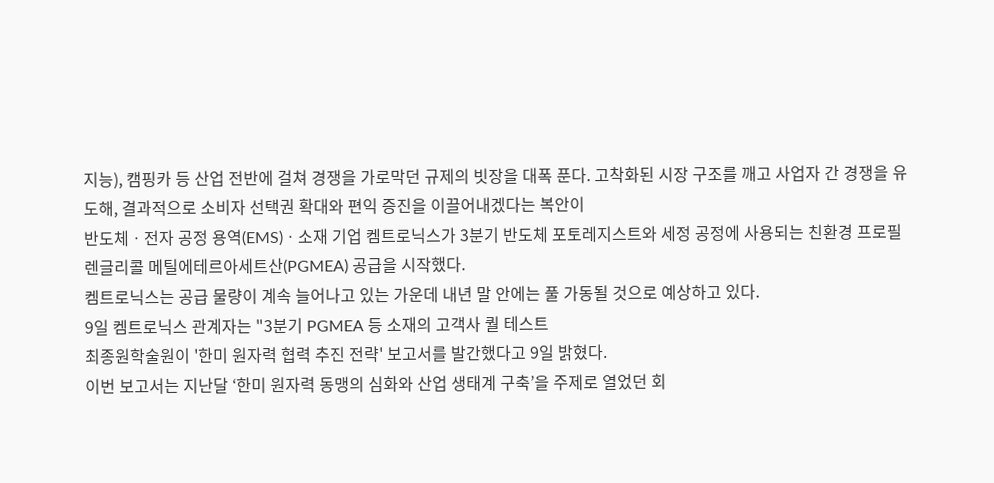지능), 캠핑카 등 산업 전반에 걸쳐 경쟁을 가로막던 규제의 빗장을 대폭 푼다. 고착화된 시장 구조를 깨고 사업자 간 경쟁을 유도해, 결과적으로 소비자 선택권 확대와 편익 증진을 이끌어내겠다는 복안이
반도체ㆍ전자 공정 용역(EMS)ㆍ소재 기업 켐트로닉스가 3분기 반도체 포토레지스트와 세정 공정에 사용되는 친환경 프로필렌글리콜 메틸에테르아세트산(PGMEA) 공급을 시작했다.
켐트로닉스는 공급 물량이 계속 늘어나고 있는 가운데 내년 말 안에는 풀 가동될 것으로 예상하고 있다.
9일 켐트로닉스 관계자는 "3분기 PGMEA 등 소재의 고객사 퀄 테스트
최종원학술원이 '한미 원자력 협력 추진 전략' 보고서를 발간했다고 9일 밝혔다.
이번 보고서는 지난달 ‘한미 원자력 동맹의 심화와 산업 생태계 구축’을 주제로 열었던 회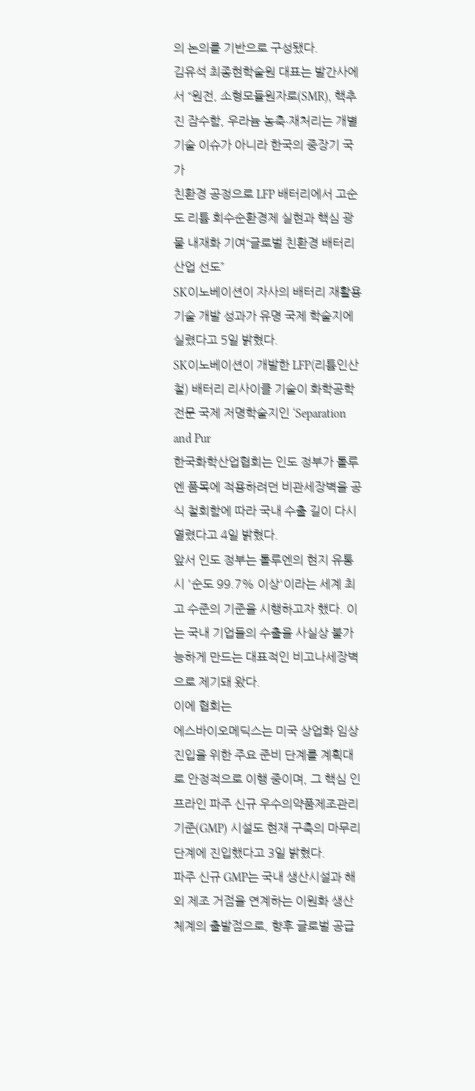의 논의를 기반으로 구성됐다.
김유석 최종현학술원 대표는 발간사에서 “원전, 소형모듈원자로(SMR), 핵추진 잠수함, 우라늄 농축∙재처리는 개별 기술 이슈가 아니라 한국의 중장기 국가
친환경 공정으로 LFP 배터리에서 고순도 리튬 회수순환경제 실현과 핵심 광물 내재화 기여“글로벌 친환경 배터리 산업 선도”
SK이노베이션이 자사의 배터리 재활용 기술 개발 성과가 유명 국제 학술지에 실렸다고 5일 밝혔다.
SK이노베이션이 개발한 LFP(리튬인산철) 배터리 리사이클 기술이 화학공학 전문 국제 저명학술지인 ‘Separation and Pur
한국화학산업협회는 인도 정부가 톨루엔 품목에 적용하려던 비관세장벽을 공식 철회함에 따라 국내 수출 길이 다시 열렸다고 4일 밝혔다.
앞서 인도 정부는 톨루엔의 현지 유통 시 '순도 99.7% 이상'이라는 세계 최고 수준의 기준을 시행하고자 했다. 이는 국내 기업들의 수출을 사실상 불가능하게 만드는 대표적인 비고나세장벽으로 제기돼 왔다.
이에 협회는
에스바이오메딕스는 미국 상업화 임상 진입을 위한 주요 준비 단계를 계획대로 안정적으로 이행 중이며, 그 핵심 인프라인 파주 신규 우수의약품제조관리기준(GMP) 시설도 현재 구축의 마무리 단계에 진입했다고 3일 밝혔다.
파주 신규 GMP는 국내 생산시설과 해외 제조 거점을 연계하는 이원화 생산체계의 출발점으로, 향후 글로벌 공급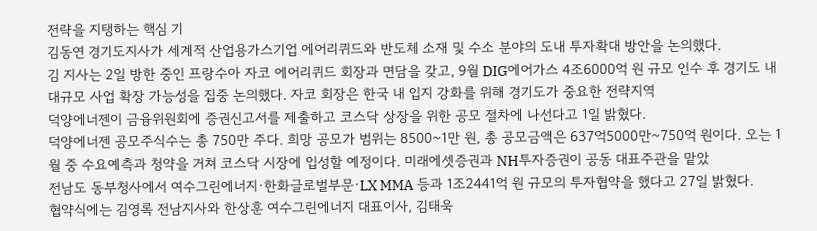전략을 지탱하는 핵심 기
김동연 경기도지사가 세계적 산업용가스기업 에어리퀴드와 반도체 소재 및 수소 분야의 도내 투자확대 방안을 논의했다.
김 지사는 2일 방한 중인 프랑수아 자코 에어리퀴드 회장과 면담을 갖고, 9월 DIG에어가스 4조6000억 원 규모 인수 후 경기도 내 대규모 사업 확장 가능성을 집중 논의했다. 자코 회장은 한국 내 입지 강화를 위해 경기도가 중요한 전략지역
덕양에너젠이 금융위원회에 증권신고서를 제출하고 코스닥 상장을 위한 공모 절차에 나선다고 1일 밝혔다.
덕양에너젠 공모주식수는 총 750만 주다. 희망 공모가 범위는 8500~1만 원, 총 공모금액은 637억5000만~750억 원이다. 오는 1월 중 수요예측과 청약을 거쳐 코스닥 시장에 입성할 예정이다. 미래에셋증권과 NH투자증권이 공동 대표주관을 맡았
전남도 동부청사에서 여수그린에너지·한화글로벌부문·LX MMA 등과 1조2441억 원 규모의 투자협약을 했다고 27일 밝혔다.
협약식에는 김영록 전남지사와 한상훈 여수그린에너지 대표이사, 김태욱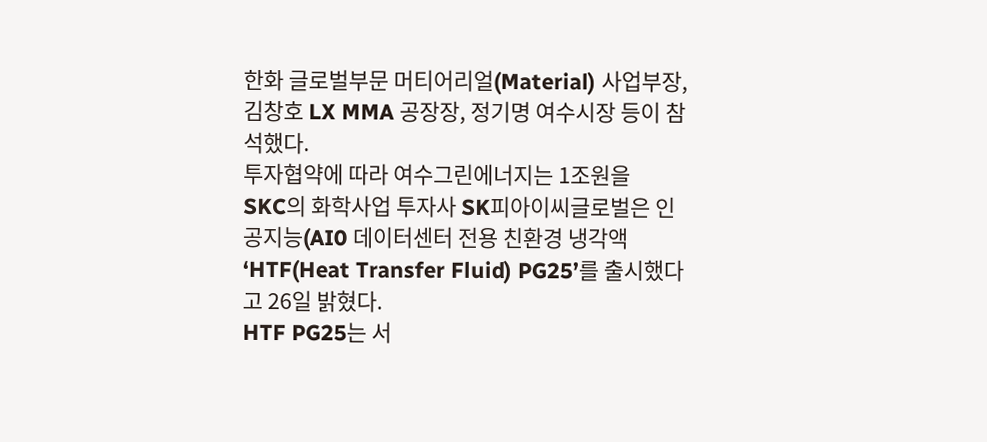한화 글로벌부문 머티어리얼(Material) 사업부장, 김창호 LX MMA 공장장, 정기명 여수시장 등이 참석했다.
투자협약에 따라 여수그린에너지는 1조원을
SKC의 화학사업 투자사 SK피아이씨글로벌은 인공지능(AI0 데이터센터 전용 친환경 냉각액 ‘HTF(Heat Transfer Fluid) PG25’를 출시했다고 26일 밝혔다.
HTF PG25는 서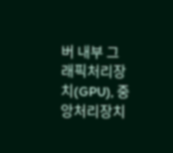버 내부 그래픽처리장치(GPU), 중앙처리장치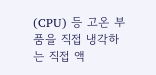(CPU) 등 고온 부품을 직접 냉각하는 직접 액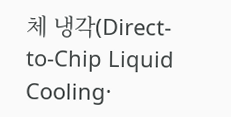체 냉각(Direct-to-Chip Liquid Cooling·